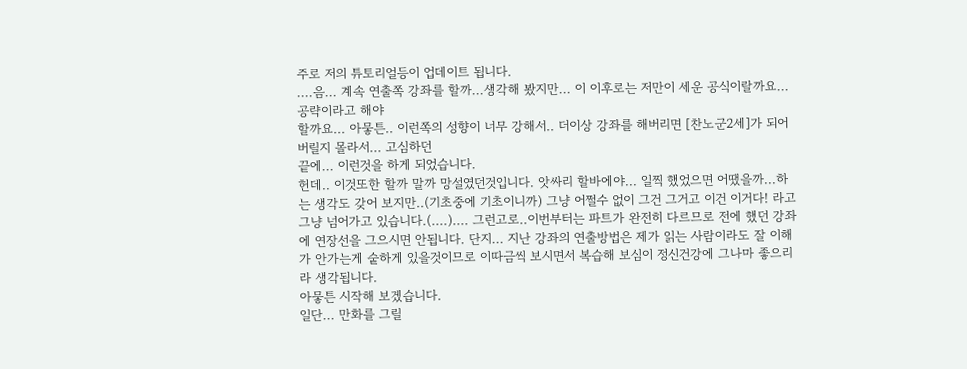주로 저의 튜토리얼등이 업데이트 됩니다.
....음... 계속 연출쪽 강좌를 할까...생각해 봤지만... 이 이후로는 저만이 세운 공식이랄까요... 공략이라고 해야
할까요... 아뭏튼.. 이런쪽의 성향이 너무 강해서.. 더이상 강좌를 해버리면 [찬노군2세]가 되어버릴지 몰라서... 고심하던
끝에... 이런것을 하게 되었습니다.
헌데.. 이것또한 할까 말까 망설였던것입니다. 앗싸리 할바에야... 일찍 했었으면 어땠을까...하는 생각도 갖어 보지만..(기초중에 기초이니까) 그냥 어쩔수 없이 그건 그거고 이건 이거다! 라고 그냥 넘어가고 있습니다.(....).... 그런고로..이번부터는 파트가 완전히 다르므로 전에 했던 강좌에 연장선을 그으시면 안됩니다. 단지... 지난 강좌의 연출방법은 제가 읽는 사람이라도 잘 이해가 안가는게 숱하게 있을것이므로 이따금씩 보시면서 복습해 보심이 정신건강에 그나마 좋으리라 생각됩니다.
아뭏튼 시작해 보겠습니다.
일단... 만화를 그릴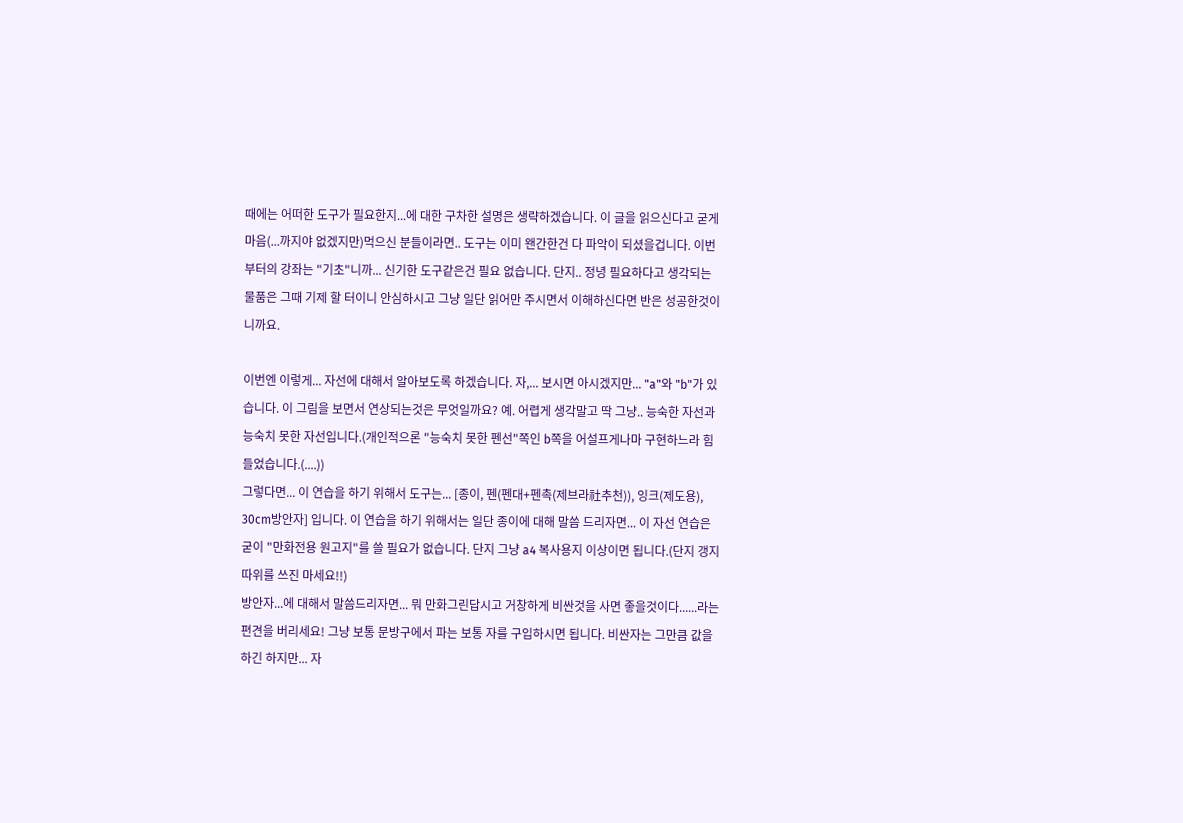때에는 어떠한 도구가 필요한지...에 대한 구차한 설명은 생략하겠습니다. 이 글을 읽으신다고 굳게 마음(...까지야 없겠지만)먹으신 분들이라면.. 도구는 이미 왠간한건 다 파악이 되셨을겁니다. 이번부터의 강좌는 "기초"니까... 신기한 도구같은건 필요 없습니다. 단지.. 정녕 필요하다고 생각되는 물품은 그때 기제 할 터이니 안심하시고 그냥 일단 읽어만 주시면서 이해하신다면 반은 성공한것이니까요.

이번엔 이렇게... 자선에 대해서 알아보도록 하겠습니다. 자,... 보시면 아시겠지만... "a"와 "b"가 있습니다. 이 그림을 보면서 연상되는것은 무엇일까요? 예. 어렵게 생각말고 딱 그냥.. 능숙한 자선과 능숙치 못한 자선입니다.(개인적으론 "능숙치 못한 펜선"쪽인 b쪽을 어설프게나마 구현하느라 힘들었습니다.(....))
그렇다면... 이 연습을 하기 위해서 도구는... [종이, 펜(펜대+펜촉(제브라社추천)), 잉크(제도용), 30cm방안자] 입니다. 이 연습을 하기 위해서는 일단 종이에 대해 말씀 드리자면... 이 자선 연습은 굳이 "만화전용 원고지"를 쓸 필요가 없습니다. 단지 그냥 a4 복사용지 이상이면 됩니다.(단지 갱지따위를 쓰진 마세요!!)
방안자...에 대해서 말씀드리자면... 뭐 만화그린답시고 거창하게 비싼것을 사면 좋을것이다......라는 편견을 버리세요! 그냥 보통 문방구에서 파는 보통 자를 구입하시면 됩니다. 비싼자는 그만큼 값을 하긴 하지만... 자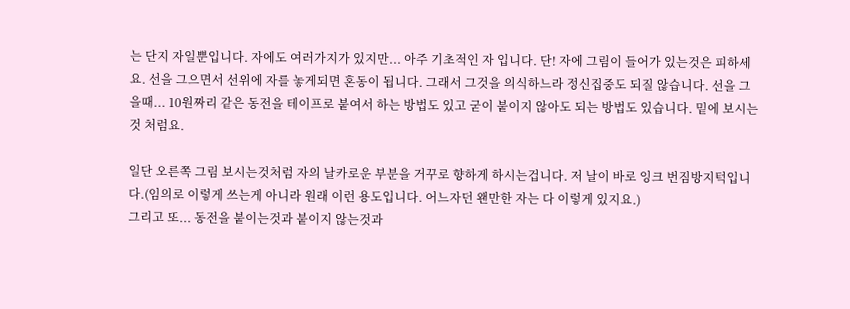는 단지 자일뿐입니다. 자에도 여러가지가 있지만... 아주 기초적인 자 입니다. 단! 자에 그림이 들어가 있는것은 피하세요. 선을 그으면서 선위에 자를 놓게되면 혼동이 됩니다. 그래서 그것을 의식하느라 정신집중도 되질 않습니다. 선을 그을때... 10원짜리 같은 동전을 테이프로 붙여서 하는 방법도 있고 굳이 붙이지 않아도 되는 방법도 있습니다. 밑에 보시는것 처럼요.

일단 오른쪽 그림 보시는것처럼 자의 날카로운 부분을 거꾸로 향하게 하시는겁니다. 저 날이 바로 잉크 번짐방지턱입니다.(임의로 이렇게 쓰는게 아니라 원래 이런 용도입니다. 어느자던 왠만한 자는 다 이렇게 있지요.)
그리고 또... 동전을 붙이는것과 붙이지 않는것과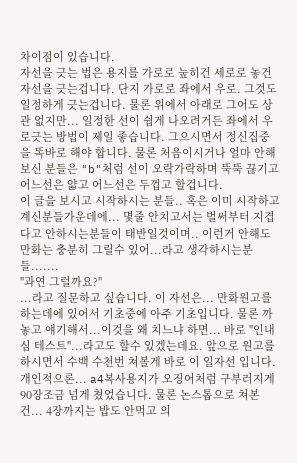차이점이 있습니다.
자선을 긋는 법은 용지를 가로로 눞히건 세로로 놓건 자선을 긋는겁니다. 단지 가로로 좌에서 우로. 그것도 일정하게 긋는겁니다. 물론 위에서 아래로 그어도 상관 없지만... 일정한 선이 쉽게 나오려거든 좌에서 우로긋는 방법이 제일 좋습니다. 그으시면서 정신집중을 똑바로 해야 합니다. 물론 처음이시거나 얼마 안해보신 분들은 "b"처럼 선이 오락가락하며 뚝뚝 끊기고 어느선은 얇고 어느선은 두껍고 할겁니다.
이 글을 보시고 시작하시는 분들.. 혹은 이미 시작하고 계신분들가운데에... 몇줄 안치고서는 벌써부터 지겹다고 안하시는분들이 태반일것이며.. 이런거 안해도 만화는 충분히 그릴수 있어...라고 생각하시는분들.......
"과연 그럴까요?"
...라고 질문하고 싶습니다. 이 자선은... 만화원고를 하는데에 있어서 기초중에 아주 기초입니다. 물론 까놓고 얘기해서...이것을 왜 치느냐 하면... 바로 "인내심 테스트"...라고도 할수 있겠는데요. 앞으로 원고를 하시면서 수백 수천번 쳐볼게 바로 이 일자선 입니다.
개인적으론... a4복사용지가 오징어처럼 구부러지게 90장조금 넘게 쳤었습니다. 물론 논스톱으로 쳐본건... 4장까지는 밥도 안먹고 의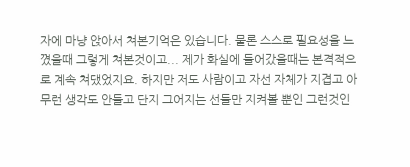자에 마냥 앉아서 쳐본기억은 있습니다. 물론 스스로 필요성을 느꼈을때 그렇게 쳐본것이고... 제가 화실에 들어갔을때는 본격적으로 계속 쳐댔었지요. 하지만 저도 사람이고 자선 자체가 지겹고 아무런 생각도 안들고 단지 그어지는 선들만 지켜볼 뿐인 그런것인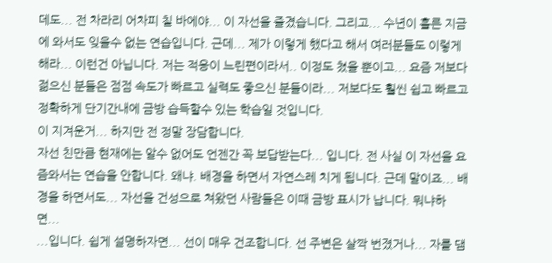데도... 전 차라리 어차피 칠 바에야... 이 자선을 즐겼습니다. 그리고... 수년이 흘른 지금에 와서도 잊을수 없는 연습입니다. 근데... 제가 이렇게 했다고 해서 여러분들도 이렇게해라... 이런건 아닙니다. 저는 적응이 느린편이라서.. 이정도 쳤을 뿐이고... 요즘 저보다 젊으신 분들은 점점 속도가 빠르고 실력도 좋으신 분들이라... 저보다도 훨씬 쉽고 빠르고 정확하게 단기간내에 금방 습득할수 있는 학습일 것입니다.
이 지겨운거... 하지만 전 정말 장담합니다.
자선 친만큼 현재에는 알수 없어도 언젠간 꼭 보답받는다... 입니다. 전 사실 이 자선을 요즘와서는 연습을 안합니다. 왜냐. 배경을 하면서 자연스레 치게 됩니다. 근데 말이죠... 배경을 하면서도... 자선을 건성으로 쳐왔던 사람들은 이때 금방 표시가 납니다. 뭐냐하면...
...입니다. 쉽게 설명하자면... 선이 매우 건조합니다. 선 주변은 살짝 번졌거나... 자를 댐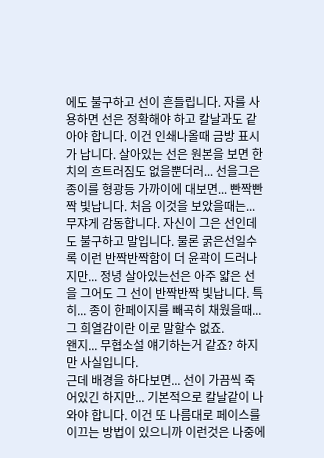에도 불구하고 선이 흔들립니다. 자를 사용하면 선은 정확해야 하고 칼날과도 같아야 합니다. 이건 인쇄나올때 금방 표시가 납니다. 살아있는 선은 원본을 보면 한치의 흐트러짐도 없을뿐더러... 선을그은 종이를 형광등 가까이에 대보면... 빤짝빤짝 빛납니다. 처음 이것을 보았을때는... 무쟈게 감동합니다. 자신이 그은 선인데도 불구하고 말입니다. 물론 굵은선일수록 이런 반짝반짝함이 더 윤곽이 드러나지만... 정녕 살아있는선은 아주 얇은 선을 그어도 그 선이 반짝반짝 빛납니다. 특히... 종이 한페이지를 빼곡히 채웠을때... 그 희열감이란 이로 말할수 없죠.
왠지... 무협소설 얘기하는거 같죠? 하지만 사실입니다.
근데 배경을 하다보면... 선이 가끔씩 죽어있긴 하지만... 기본적으로 칼날같이 나와야 합니다. 이건 또 나름대로 페이스를 이끄는 방법이 있으니까 이런것은 나중에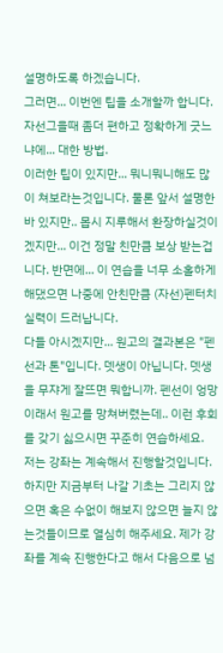설명하도록 하겠습니다.
그러면... 이번엔 팁을 소개할까 합니다. 자선그을때 좀더 편하고 정확하게 긋느냐에... 대한 방법.
이러한 팁이 있지만... 뭐니뭐니해도 많이 쳐보라는것입니다. 물론 앞서 설명한바 있지만.. 몹시 지루해서 환장하실것이겠지만... 이건 정말 친만큼 보상 받는겁니다. 반면에... 이 연습을 너무 소홀하게 해댔으면 나중에 안친만큼 (자선)펜터치 실력이 드러납니다.
다들 아시겠지만... 원고의 결과본은 "펜선과 톤"입니다. 뎃생이 아닙니다. 뎃생을 무쟈게 잘뜨면 뭐합니까. 펜선이 엉망이래서 원고를 망쳐버렸는데.. 이런 후회를 갖기 싫으시면 꾸준히 연습하세요.
저는 강좌는 계속해서 진행할것입니다. 하지만 지금부터 나갈 기초는 그리지 않으면 혹은 수없이 해보지 않으면 늘지 않는것들이므로 열심히 해주세요. 제가 강좌를 계속 진행한다고 해서 다음으로 넘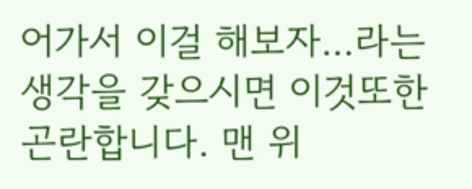어가서 이걸 해보자...라는 생각을 갖으시면 이것또한 곤란합니다. 맨 위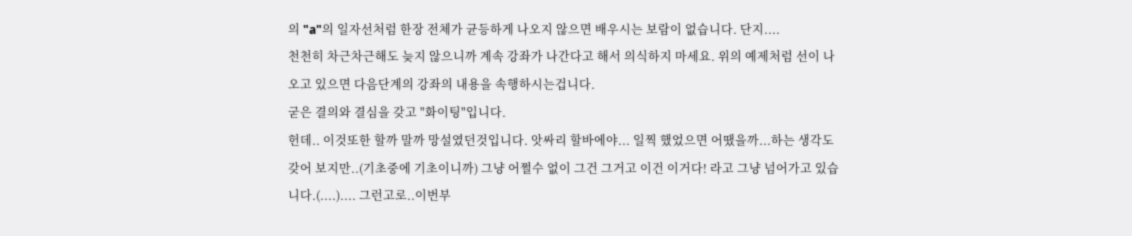의 "a"의 일자선처럼 한장 전체가 균등하게 나오지 않으면 배우시는 보람이 없습니다. 단지....
천천히 차근차근해도 늦지 않으니까 계속 강좌가 나간다고 해서 의식하지 마세요. 위의 예제처럼 선이 나오고 있으면 다음단계의 강좌의 내용을 속행하시는겁니다.
굳은 결의와 결심을 갖고 "화이팅"입니다.
헌데.. 이것또한 할까 말까 망설였던것입니다. 앗싸리 할바에야... 일찍 했었으면 어땠을까...하는 생각도 갖어 보지만..(기초중에 기초이니까) 그냥 어쩔수 없이 그건 그거고 이건 이거다! 라고 그냥 넘어가고 있습니다.(....).... 그런고로..이번부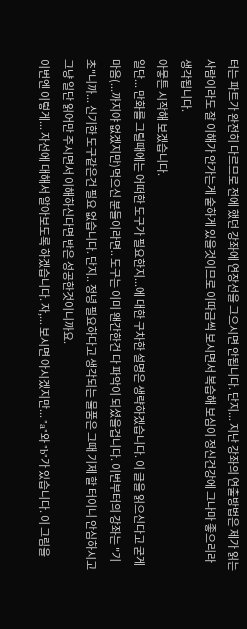터는 파트가 완전히 다르므로 전에 했던 강좌에 연장선을 그으시면 안됩니다. 단지... 지난 강좌의 연출방법은 제가 읽는 사람이라도 잘 이해가 안가는게 숱하게 있을것이므로 이따금씩 보시면서 복습해 보심이 정신건강에 그나마 좋으리라 생각됩니다.
아뭏튼 시작해 보겠습니다.
일단... 만화를 그릴때에는 어떠한 도구가 필요한지...에 대한 구차한 설명은 생략하겠습니다. 이 글을 읽으신다고 굳게 마음(...까지야 없겠지만)먹으신 분들이라면.. 도구는 이미 왠간한건 다 파악이 되셨을겁니다. 이번부터의 강좌는 "기초"니까... 신기한 도구같은건 필요 없습니다. 단지.. 정녕 필요하다고 생각되는 물품은 그때 기제 할 터이니 안심하시고 그냥 일단 읽어만 주시면서 이해하신다면 반은 성공한것이니까요.
이번엔 이렇게... 자선에 대해서 알아보도록 하겠습니다. 자,... 보시면 아시겠지만... "a"와 "b"가 있습니다. 이 그림을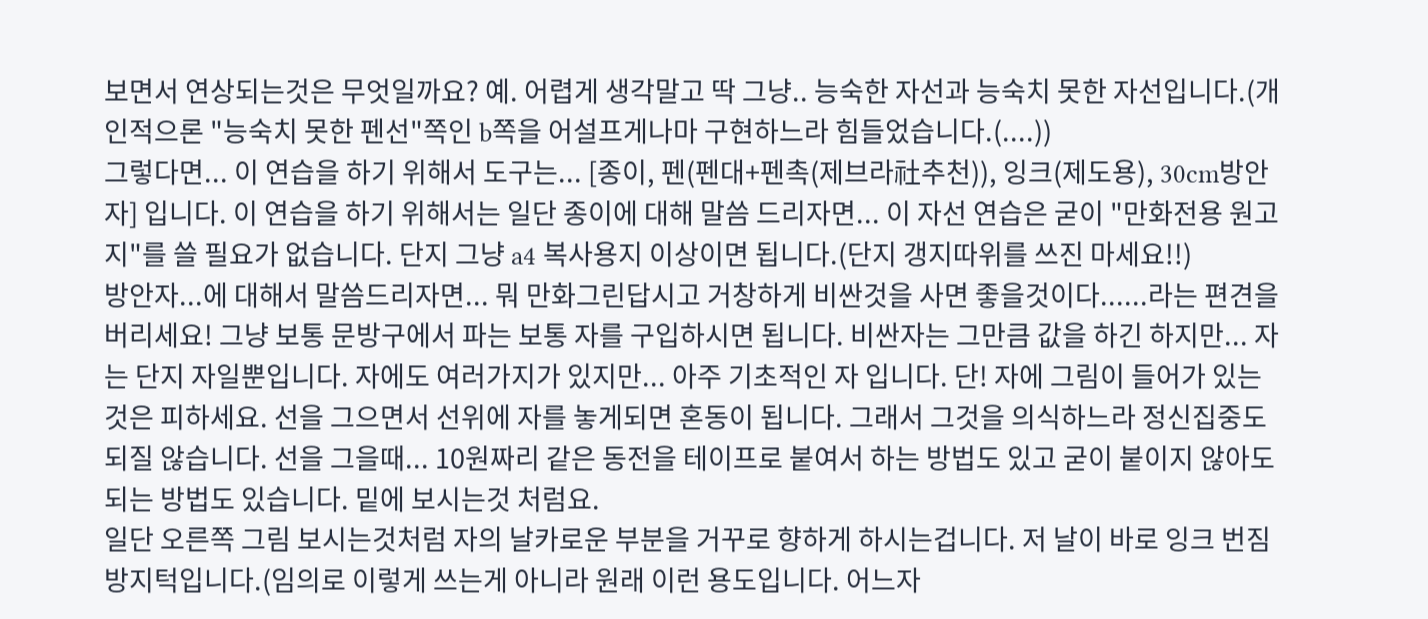보면서 연상되는것은 무엇일까요? 예. 어렵게 생각말고 딱 그냥.. 능숙한 자선과 능숙치 못한 자선입니다.(개인적으론 "능숙치 못한 펜선"쪽인 b쪽을 어설프게나마 구현하느라 힘들었습니다.(....))
그렇다면... 이 연습을 하기 위해서 도구는... [종이, 펜(펜대+펜촉(제브라社추천)), 잉크(제도용), 30cm방안자] 입니다. 이 연습을 하기 위해서는 일단 종이에 대해 말씀 드리자면... 이 자선 연습은 굳이 "만화전용 원고지"를 쓸 필요가 없습니다. 단지 그냥 a4 복사용지 이상이면 됩니다.(단지 갱지따위를 쓰진 마세요!!)
방안자...에 대해서 말씀드리자면... 뭐 만화그린답시고 거창하게 비싼것을 사면 좋을것이다......라는 편견을 버리세요! 그냥 보통 문방구에서 파는 보통 자를 구입하시면 됩니다. 비싼자는 그만큼 값을 하긴 하지만... 자는 단지 자일뿐입니다. 자에도 여러가지가 있지만... 아주 기초적인 자 입니다. 단! 자에 그림이 들어가 있는것은 피하세요. 선을 그으면서 선위에 자를 놓게되면 혼동이 됩니다. 그래서 그것을 의식하느라 정신집중도 되질 않습니다. 선을 그을때... 10원짜리 같은 동전을 테이프로 붙여서 하는 방법도 있고 굳이 붙이지 않아도 되는 방법도 있습니다. 밑에 보시는것 처럼요.
일단 오른쪽 그림 보시는것처럼 자의 날카로운 부분을 거꾸로 향하게 하시는겁니다. 저 날이 바로 잉크 번짐방지턱입니다.(임의로 이렇게 쓰는게 아니라 원래 이런 용도입니다. 어느자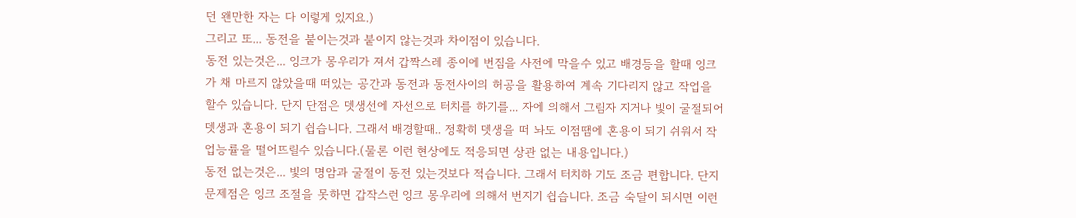던 왠만한 자는 다 이렇게 있지요.)
그리고 또... 동전을 붙이는것과 붙이지 않는것과 차이점이 있습니다.
동전 있는것은... 잉크가 몽우리가 져서 갑짝스레 종이에 번짐을 사전에 막을수 있고 배경등을 할때 잉크가 채 마르지 않았을때 떠있는 공간과 동전과 동전사이의 허공을 활용하여 계속 기다리지 않고 작업을 할수 있습니다. 단지 단점은 뎃생선에 자선으로 터치를 하기를... 자에 의해서 그림자 지거나 빛이 굴절되어 뎃생과 혼용이 되기 쉽습니다. 그래서 배경할때.. 정확히 뎃생을 떠 놔도 이점땜에 혼용이 되기 쉬워서 작업능률을 떨어뜨릴수 있습니다.(물론 이런 현상에도 적응되면 상관 없는 내용입니다.)
동전 없는것은... 빛의 명암과 굴절이 동전 있는것보다 적습니다. 그래서 터치하 기도 조금 편합니다. 단지 문제점은 잉크 조절을 못하면 갑작스런 잉크 몽우리에 의해서 번지기 쉽습니다. 조금 숙달이 되시면 이런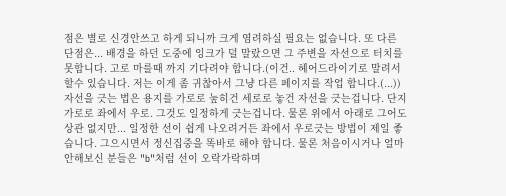점은 별로 신경안쓰고 하게 되니까 크게 염려하실 필요는 없습니다. 또 다른 단점은... 배경을 하던 도중에 잉크가 덜 말랐으면 그 주변을 자선으로 터치를 못합니다. 고로 마를때 까지 기다려야 합니다.(이건.. 헤어드라이기로 말려서 할수 있습니다. 저는 이게 좀 귀찮아서 그냥 다른 페이지를 작업 합니다.(...))
자선을 긋는 법은 용지를 가로로 눞히건 세로로 놓건 자선을 긋는겁니다. 단지 가로로 좌에서 우로. 그것도 일정하게 긋는겁니다. 물론 위에서 아래로 그어도 상관 없지만... 일정한 선이 쉽게 나오려거든 좌에서 우로긋는 방법이 제일 좋습니다. 그으시면서 정신집중을 똑바로 해야 합니다. 물론 처음이시거나 얼마 안해보신 분들은 "b"처럼 선이 오락가락하며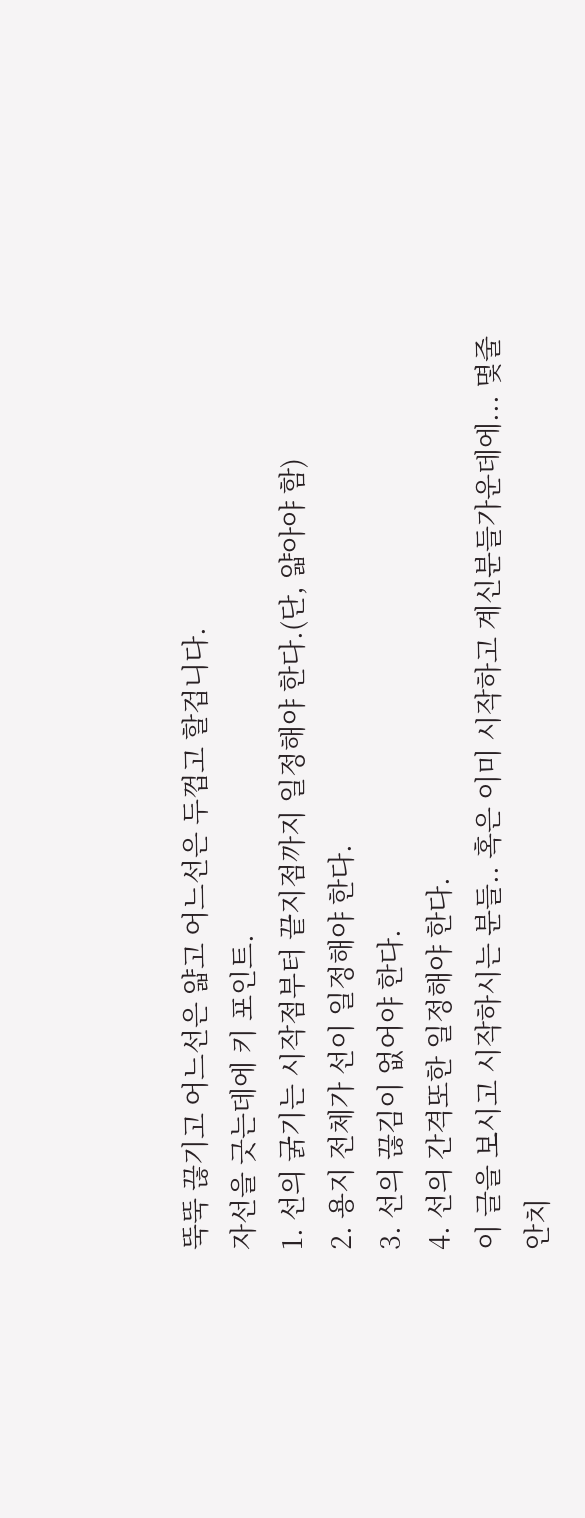뚝뚝 끊기고 어느선은 얇고 어느선은 두껍고 할겁니다.
자선을 긋는데에 키 포인트.
1. 선의 굵기는 시작점부터 끝지점까지 일정해야 한다.(단, 얇아야 함)
2. 용지 전체가 선이 일정해야 한다.
3. 선의 끊김이 없어야 한다.
4. 선의 간격또한 일정해야 한다.
이 글을 보시고 시작하시는 분들.. 혹은 이미 시작하고 계신분들가운데에... 몇줄 안치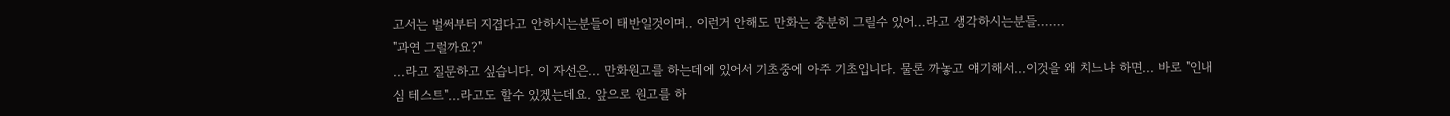고서는 벌써부터 지겹다고 안하시는분들이 태반일것이며.. 이런거 안해도 만화는 충분히 그릴수 있어...라고 생각하시는분들.......
"과연 그럴까요?"
...라고 질문하고 싶습니다. 이 자선은... 만화원고를 하는데에 있어서 기초중에 아주 기초입니다. 물론 까놓고 얘기해서...이것을 왜 치느냐 하면... 바로 "인내심 테스트"...라고도 할수 있겠는데요. 앞으로 원고를 하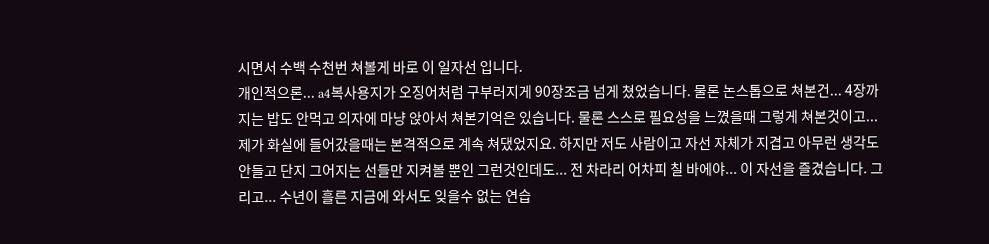시면서 수백 수천번 쳐볼게 바로 이 일자선 입니다.
개인적으론... a4복사용지가 오징어처럼 구부러지게 90장조금 넘게 쳤었습니다. 물론 논스톱으로 쳐본건... 4장까지는 밥도 안먹고 의자에 마냥 앉아서 쳐본기억은 있습니다. 물론 스스로 필요성을 느꼈을때 그렇게 쳐본것이고... 제가 화실에 들어갔을때는 본격적으로 계속 쳐댔었지요. 하지만 저도 사람이고 자선 자체가 지겹고 아무런 생각도 안들고 단지 그어지는 선들만 지켜볼 뿐인 그런것인데도... 전 차라리 어차피 칠 바에야... 이 자선을 즐겼습니다. 그리고... 수년이 흘른 지금에 와서도 잊을수 없는 연습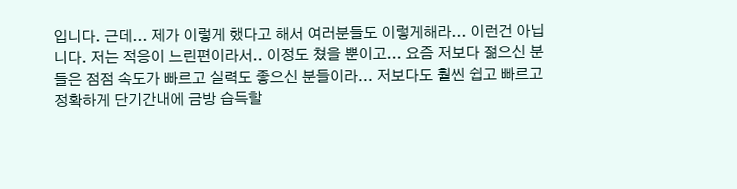입니다. 근데... 제가 이렇게 했다고 해서 여러분들도 이렇게해라... 이런건 아닙니다. 저는 적응이 느린편이라서.. 이정도 쳤을 뿐이고... 요즘 저보다 젊으신 분들은 점점 속도가 빠르고 실력도 좋으신 분들이라... 저보다도 훨씬 쉽고 빠르고 정확하게 단기간내에 금방 습득할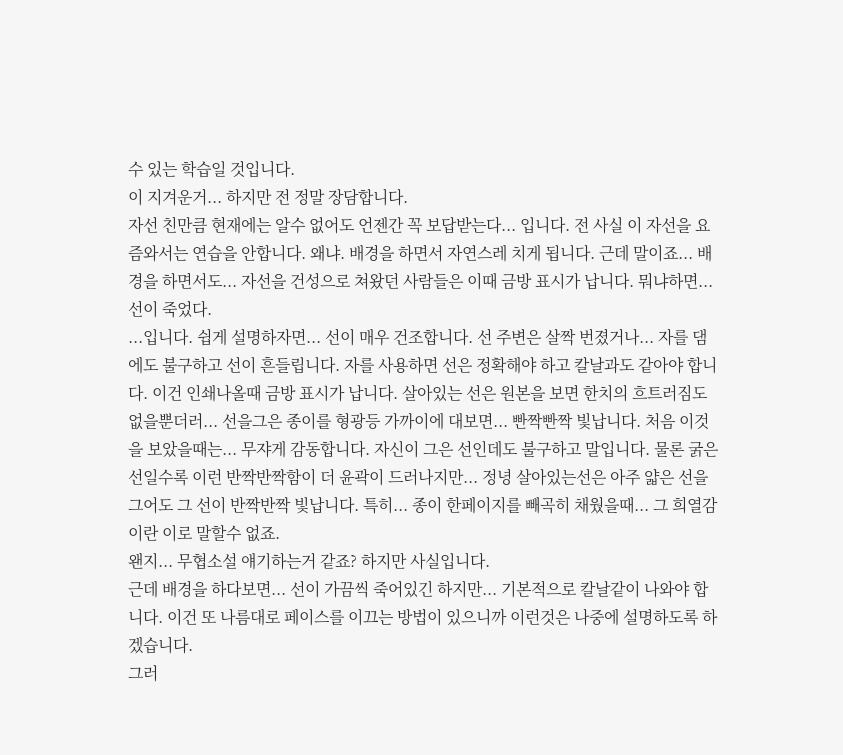수 있는 학습일 것입니다.
이 지겨운거... 하지만 전 정말 장담합니다.
자선 친만큼 현재에는 알수 없어도 언젠간 꼭 보답받는다... 입니다. 전 사실 이 자선을 요즘와서는 연습을 안합니다. 왜냐. 배경을 하면서 자연스레 치게 됩니다. 근데 말이죠... 배경을 하면서도... 자선을 건성으로 쳐왔던 사람들은 이때 금방 표시가 납니다. 뭐냐하면...
선이 죽었다.
...입니다. 쉽게 설명하자면... 선이 매우 건조합니다. 선 주변은 살짝 번졌거나... 자를 댐에도 불구하고 선이 흔들립니다. 자를 사용하면 선은 정확해야 하고 칼날과도 같아야 합니다. 이건 인쇄나올때 금방 표시가 납니다. 살아있는 선은 원본을 보면 한치의 흐트러짐도 없을뿐더러... 선을그은 종이를 형광등 가까이에 대보면... 빤짝빤짝 빛납니다. 처음 이것을 보았을때는... 무쟈게 감동합니다. 자신이 그은 선인데도 불구하고 말입니다. 물론 굵은선일수록 이런 반짝반짝함이 더 윤곽이 드러나지만... 정녕 살아있는선은 아주 얇은 선을 그어도 그 선이 반짝반짝 빛납니다. 특히... 종이 한페이지를 빼곡히 채웠을때... 그 희열감이란 이로 말할수 없죠.
왠지... 무협소설 얘기하는거 같죠? 하지만 사실입니다.
근데 배경을 하다보면... 선이 가끔씩 죽어있긴 하지만... 기본적으로 칼날같이 나와야 합니다. 이건 또 나름대로 페이스를 이끄는 방법이 있으니까 이런것은 나중에 설명하도록 하겠습니다.
그러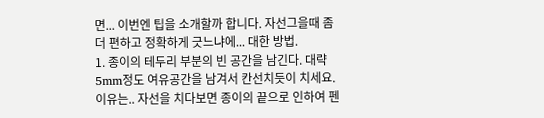면... 이번엔 팁을 소개할까 합니다. 자선그을때 좀더 편하고 정확하게 긋느냐에... 대한 방법.
1. 종이의 테두리 부분의 빈 공간을 남긴다. 대략 5mm정도 여유공간을 남겨서 칸선치듯이 치세요. 이유는.. 자선을 치다보면 종이의 끝으로 인하여 펜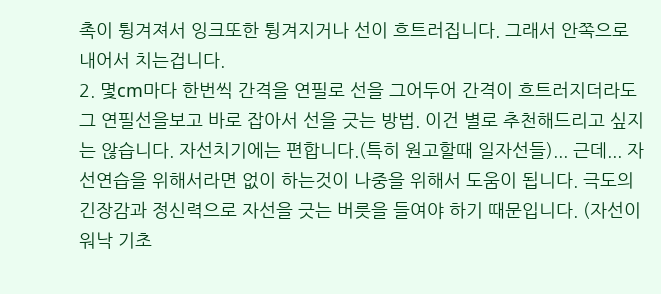촉이 튕겨져서 잉크또한 튕겨지거나 선이 흐트러집니다. 그래서 안쪽으로 내어서 치는겁니다.
2. 몇cm마다 한번씩 간격을 연필로 선을 그어두어 간격이 흐트러지더라도 그 연필선을보고 바로 잡아서 선을 긋는 방법. 이건 별로 추천해드리고 싶지는 않습니다. 자선치기에는 편합니다.(특히 원고할때 일자선들)... 근데... 자선연습을 위해서라면 없이 하는것이 나중을 위해서 도움이 됩니다. 극도의 긴장감과 정신력으로 자선을 긋는 버릇을 들여야 하기 때문입니다. (자선이 워낙 기초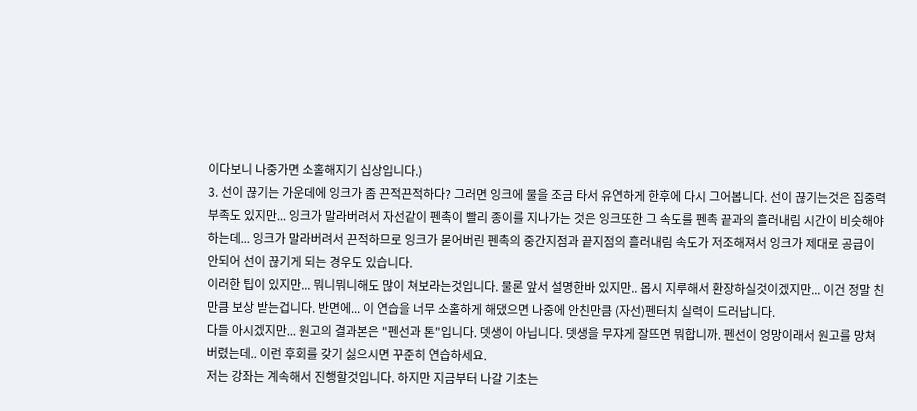이다보니 나중가면 소홀해지기 십상입니다.)
3. 선이 끊기는 가운데에 잉크가 좀 끈적끈적하다? 그러면 잉크에 물을 조금 타서 유연하게 한후에 다시 그어봅니다. 선이 끊기는것은 집중력 부족도 있지만... 잉크가 말라버려서 자선같이 펜촉이 빨리 종이를 지나가는 것은 잉크또한 그 속도를 펜촉 끝과의 흘러내림 시간이 비슷해야 하는데... 잉크가 말라버려서 끈적하므로 잉크가 묻어버린 펜촉의 중간지점과 끝지점의 흘러내림 속도가 저조해져서 잉크가 제대로 공급이 안되어 선이 끊기게 되는 경우도 있습니다.
이러한 팁이 있지만... 뭐니뭐니해도 많이 쳐보라는것입니다. 물론 앞서 설명한바 있지만.. 몹시 지루해서 환장하실것이겠지만... 이건 정말 친만큼 보상 받는겁니다. 반면에... 이 연습을 너무 소홀하게 해댔으면 나중에 안친만큼 (자선)펜터치 실력이 드러납니다.
다들 아시겠지만... 원고의 결과본은 "펜선과 톤"입니다. 뎃생이 아닙니다. 뎃생을 무쟈게 잘뜨면 뭐합니까. 펜선이 엉망이래서 원고를 망쳐버렸는데.. 이런 후회를 갖기 싫으시면 꾸준히 연습하세요.
저는 강좌는 계속해서 진행할것입니다. 하지만 지금부터 나갈 기초는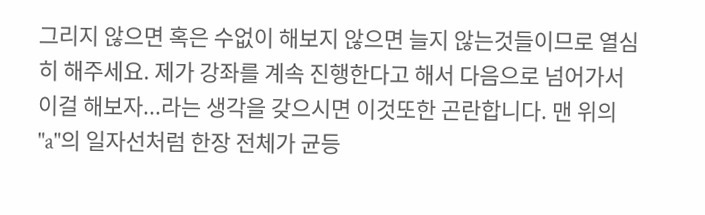그리지 않으면 혹은 수없이 해보지 않으면 늘지 않는것들이므로 열심히 해주세요. 제가 강좌를 계속 진행한다고 해서 다음으로 넘어가서 이걸 해보자...라는 생각을 갖으시면 이것또한 곤란합니다. 맨 위의 "a"의 일자선처럼 한장 전체가 균등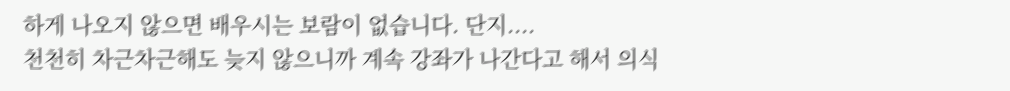하게 나오지 않으면 배우시는 보람이 없습니다. 단지....
천천히 차근차근해도 늦지 않으니까 계속 강좌가 나간다고 해서 의식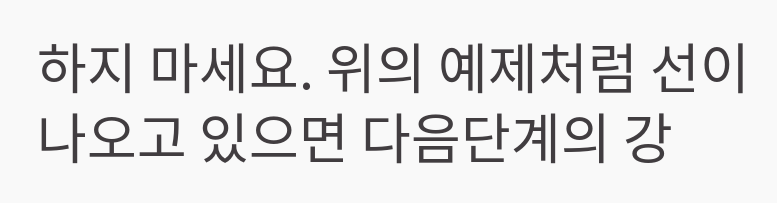하지 마세요. 위의 예제처럼 선이 나오고 있으면 다음단계의 강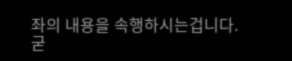좌의 내용을 속행하시는겁니다.
굳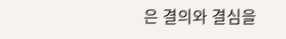은 결의와 결심을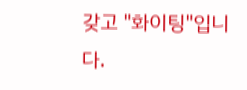갖고 "화이팅"입니다.